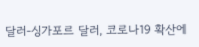달러-싱가포르 달러, 코로나19 확산에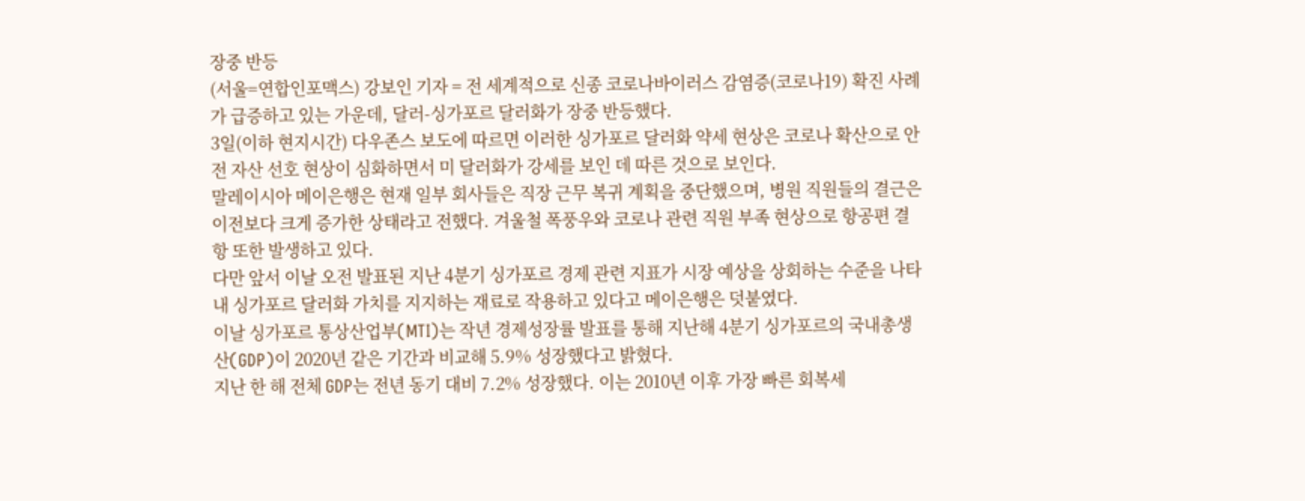장중 반등
(서울=연합인포맥스) 강보인 기자 = 전 세계적으로 신종 코로나바이러스 감염증(코로나19) 확진 사례가 급증하고 있는 가운데, 달러-싱가포르 달러화가 장중 반등했다.
3일(이하 현지시간) 다우존스 보도에 따르면 이러한 싱가포르 달러화 약세 현상은 코로나 확산으로 안전 자산 선호 현상이 심화하면서 미 달러화가 강세를 보인 데 따른 것으로 보인다.
말레이시아 메이은행은 현재 일부 회사들은 직장 근무 복귀 계획을 중단했으며, 병원 직원들의 결근은 이전보다 크게 증가한 상태라고 전했다. 겨울철 폭풍우와 코로나 관련 직원 부족 현상으로 항공편 결항 또한 발생하고 있다.
다만 앞서 이날 오전 발표된 지난 4분기 싱가포르 경제 관련 지표가 시장 예상을 상회하는 수준을 나타내 싱가포르 달러화 가치를 지지하는 재료로 작용하고 있다고 메이은행은 덧붙였다.
이날 싱가포르 통상산업부(MTI)는 작년 경제성장률 발표를 통해 지난해 4분기 싱가포르의 국내총생산(GDP)이 2020년 같은 기간과 비교해 5.9% 성장했다고 밝혔다.
지난 한 해 전체 GDP는 전년 동기 대비 7.2% 성장했다. 이는 2010년 이후 가장 빠른 회복세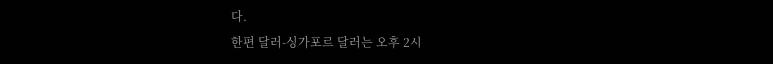다.
한편 달러-싱가포르 달러는 오후 2시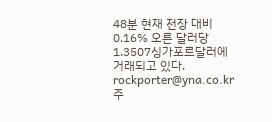48분 현재 전장 대비 0.16% 오른 달러당 1.3507싱가포르달러에 거래되고 있다.
rockporter@yna.co.kr
주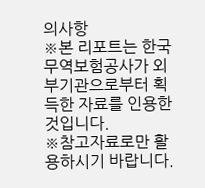의사항
※본 리포트는 한국무역보험공사가 외부기관으로부터 획득한 자료를 인용한 것입니다.
※참고자료로만 활용하시기 바랍니다.